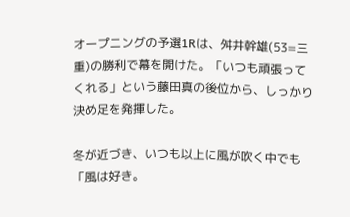オープニングの予選1Rは、舛井幹雄(53=三重)の勝利で幕を開けた。「いつも頑張ってくれる」という藤田真の後位から、しっかり決め足を発揮した。

冬が近づき、いつも以上に風が吹く中でも「風は好き。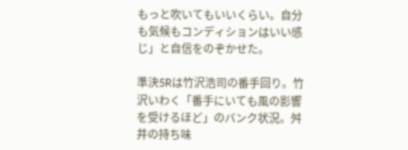もっと吹いてもいいくらい。自分も気候もコンディションはいい感じ」と自信をのぞかせた。

準決5Rは竹沢浩司の番手回り。竹沢いわく「番手にいても風の影響を受けるほど」のバンク状況。舛井の持ち味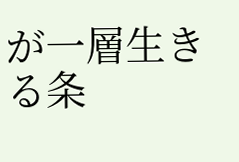が一層生きる条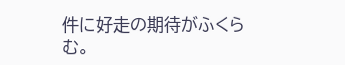件に好走の期待がふくらむ。